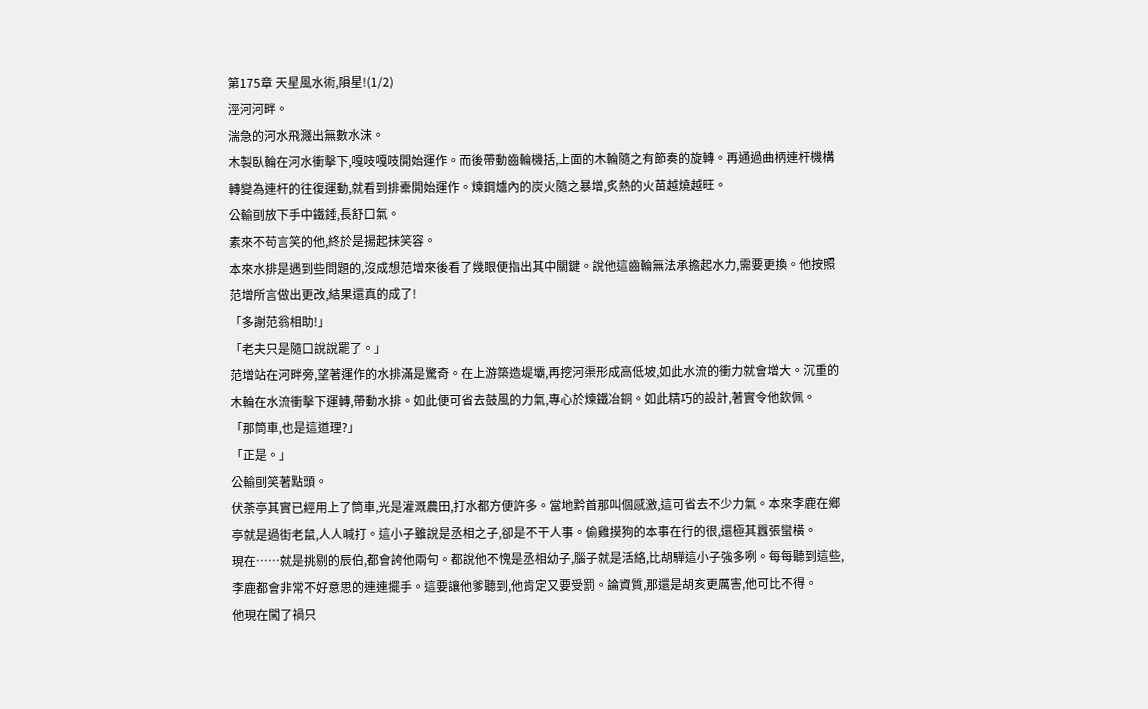第175章 天星風水術,隕星!(1/2)
涇河河畔。
湍急的河水飛濺出無數水沫。
木製臥輪在河水衝擊下,嘎吱嘎吱開始運作。而後帶動齒輪機括,上面的木輪隨之有節奏的旋轉。再通過曲柄連杆機構轉變為連杆的往復運動,就看到排橐開始運作。煉鋼爐內的炭火隨之暴增,炙熱的火苗越燒越旺。
公輸刯放下手中鐵錘,長舒口氣。
素來不苟言笑的他,終於是揚起抹笑容。
本來水排是遇到些問題的,沒成想范增來後看了幾眼便指出其中關鍵。說他這齒輪無法承擔起水力,需要更換。他按照范增所言做出更改,結果還真的成了!
「多謝范翁相助!」
「老夫只是隨口說說罷了。」
范增站在河畔旁,望著運作的水排滿是驚奇。在上游築造堤壩,再挖河渠形成高低坡,如此水流的衝力就會增大。沉重的木輪在水流衝擊下運轉,帶動水排。如此便可省去鼓風的力氣,專心於煉鐵冶銅。如此精巧的設計,著實令他欽佩。
「那筒車,也是這道理?」
「正是。」
公輸刯笑著點頭。
伏荼亭其實已經用上了筒車,光是灌溉農田,打水都方便許多。當地黔首那叫個感激,這可省去不少力氣。本來李鹿在鄉亭就是過街老鼠,人人喊打。這小子雖說是丞相之子,卻是不干人事。偷雞摸狗的本事在行的很,還極其囂張蠻橫。
現在……就是挑剔的辰伯,都會誇他兩句。都說他不愧是丞相幼子,腦子就是活絡,比胡驊這小子強多咧。每每聽到這些,李鹿都會非常不好意思的連連擺手。這要讓他爹聽到,他肯定又要受罰。論資質,那還是胡亥更厲害,他可比不得。
他現在闖了禍只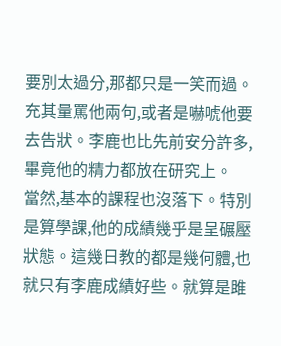要別太過分,那都只是一笑而過。充其量罵他兩句,或者是嚇唬他要去告狀。李鹿也比先前安分許多,畢竟他的精力都放在研究上。
當然,基本的課程也沒落下。特別是算學課,他的成績幾乎是呈碾壓狀態。這幾日教的都是幾何體,也就只有李鹿成績好些。就算是雎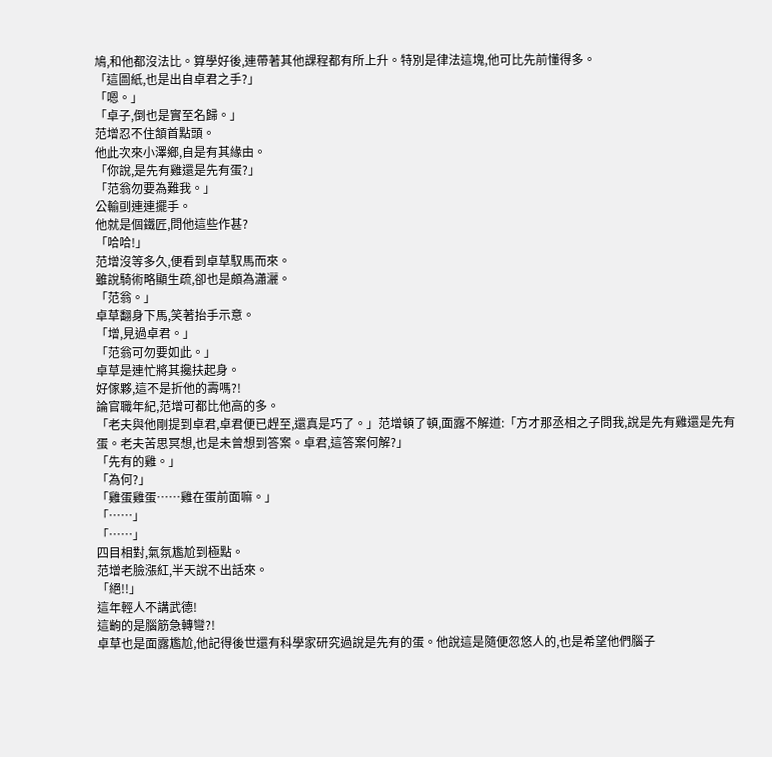鳩,和他都沒法比。算學好後,連帶著其他課程都有所上升。特別是律法這塊,他可比先前懂得多。
「這圖紙,也是出自卓君之手?」
「嗯。」
「卓子,倒也是實至名歸。」
范增忍不住頷首點頭。
他此次來小澤鄉,自是有其緣由。
「你說,是先有雞還是先有蛋?」
「范翁勿要為難我。」
公輸刯連連擺手。
他就是個鐵匠,問他這些作甚?
「哈哈!」
范增沒等多久,便看到卓草馭馬而來。
雖說騎術略顯生疏,卻也是頗為瀟灑。
「范翁。」
卓草翻身下馬,笑著抬手示意。
「增,見過卓君。」
「范翁可勿要如此。」
卓草是連忙將其攙扶起身。
好傢夥,這不是折他的壽嗎?!
論官職年紀,范增可都比他高的多。
「老夫與他剛提到卓君,卓君便已趕至,還真是巧了。」范增頓了頓,面露不解道:「方才那丞相之子問我,說是先有雞還是先有蛋。老夫苦思冥想,也是未曾想到答案。卓君,這答案何解?」
「先有的雞。」
「為何?」
「雞蛋雞蛋……雞在蛋前面嘛。」
「……」
「……」
四目相對,氣氛尷尬到極點。
范增老臉漲紅,半天說不出話來。
「絕!!」
這年輕人不講武德!
這齣的是腦筋急轉彎?!
卓草也是面露尷尬,他記得後世還有科學家研究過說是先有的蛋。他說這是隨便忽悠人的,也是希望他們腦子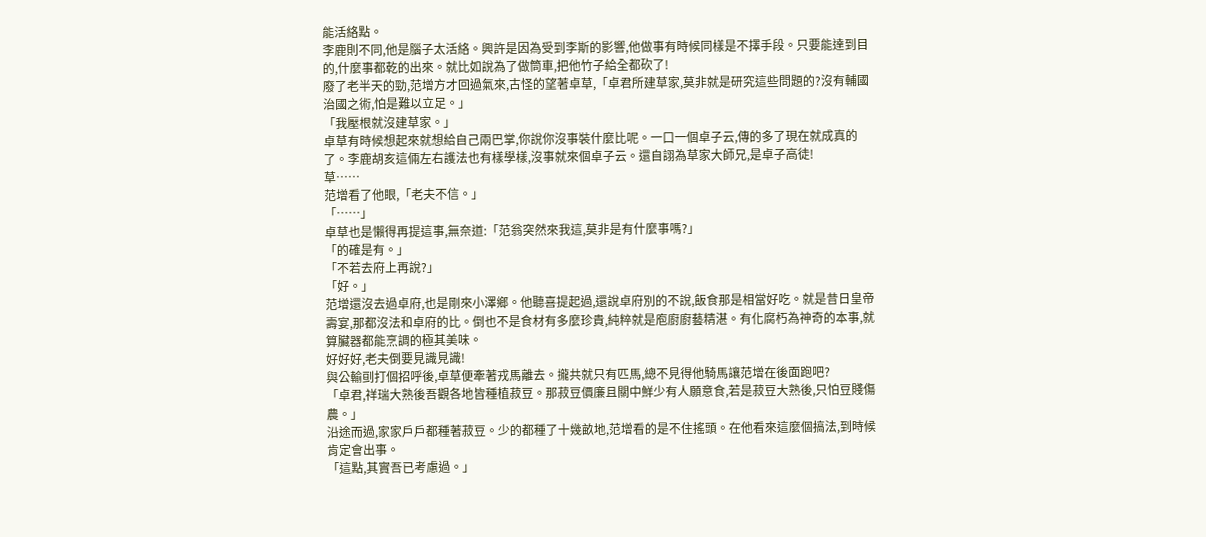能活絡點。
李鹿則不同,他是腦子太活絡。興許是因為受到李斯的影響,他做事有時候同樣是不擇手段。只要能達到目的,什麼事都乾的出來。就比如說為了做筒車,把他竹子給全都砍了!
廢了老半天的勁,范增方才回過氣來,古怪的望著卓草,「卓君所建草家,莫非就是研究這些問題的?沒有輔國治國之術,怕是難以立足。」
「我壓根就沒建草家。」
卓草有時候想起來就想給自己兩巴掌,你說你沒事裝什麼比呢。一口一個卓子云,傳的多了現在就成真的了。李鹿胡亥這倆左右護法也有樣學樣,沒事就來個卓子云。還自詡為草家大師兄,是卓子高徒!
草……
范增看了他眼,「老夫不信。」
「……」
卓草也是懶得再提這事,無奈道:「范翁突然來我這,莫非是有什麼事嗎?」
「的確是有。」
「不若去府上再說?」
「好。」
范增還沒去過卓府,也是剛來小澤鄉。他聽喜提起過,還說卓府別的不說,飯食那是相當好吃。就是昔日皇帝壽宴,那都沒法和卓府的比。倒也不是食材有多麼珍貴,純粹就是庖廚廚藝精湛。有化腐朽為神奇的本事,就算臟器都能烹調的極其美味。
好好好,老夫倒要見識見識!
與公輸刯打個招呼後,卓草便牽著戎馬離去。攏共就只有匹馬,總不見得他騎馬讓范增在後面跑吧?
「卓君,祥瑞大熟後吾觀各地皆種植菽豆。那菽豆價廉且關中鮮少有人願意食,若是菽豆大熟後,只怕豆賤傷農。」
沿途而過,家家戶戶都種著菽豆。少的都種了十幾畝地,范增看的是不住搖頭。在他看來這麼個搞法,到時候肯定會出事。
「這點,其實吾已考慮過。」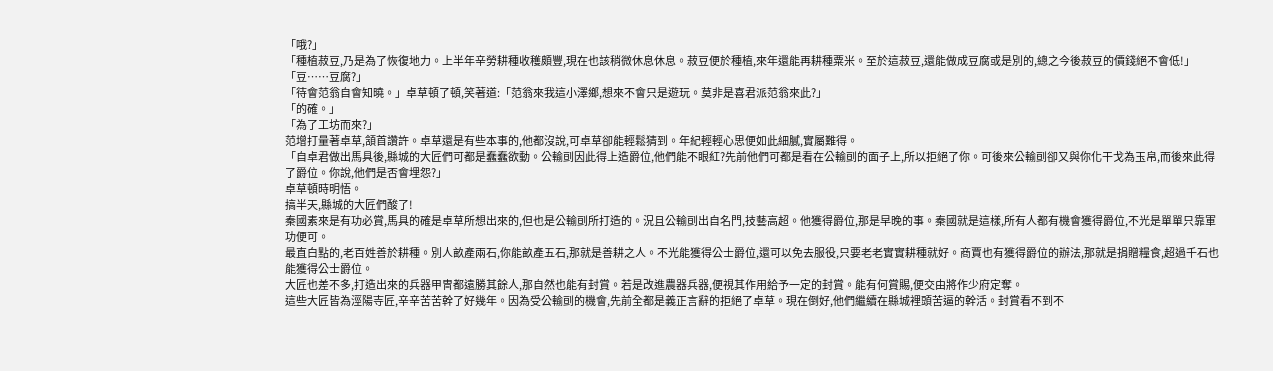「哦?」
「種植菽豆,乃是為了恢復地力。上半年辛勞耕種收穫頗豐,現在也該稍微休息休息。菽豆便於種植,來年還能再耕種粟米。至於這菽豆,還能做成豆腐或是別的,總之今後菽豆的價錢絕不會低!」
「豆……豆腐?」
「待會范翁自會知曉。」卓草頓了頓,笑著道:「范翁來我這小澤鄉,想來不會只是遊玩。莫非是喜君派范翁來此?」
「的確。」
「為了工坊而來?」
范增打量著卓草,頷首讚許。卓草還是有些本事的,他都沒說,可卓草卻能輕鬆猜到。年紀輕輕心思便如此細膩,實屬難得。
「自卓君做出馬具後,縣城的大匠們可都是蠢蠢欲動。公輸刯因此得上造爵位,他們能不眼紅?先前他們可都是看在公輸刯的面子上,所以拒絕了你。可後來公輸刯卻又與你化干戈為玉帛,而後來此得了爵位。你說,他們是否會埋怨?」
卓草頓時明悟。
搞半天,縣城的大匠們酸了!
秦國素來是有功必賞,馬具的確是卓草所想出來的,但也是公輸刯所打造的。況且公輸刯出自名門,技藝高超。他獲得爵位,那是早晚的事。秦國就是這樣,所有人都有機會獲得爵位,不光是單單只靠軍功便可。
最直白點的,老百姓善於耕種。別人畝產兩石,你能畝產五石,那就是善耕之人。不光能獲得公士爵位,還可以免去服役,只要老老實實耕種就好。商賈也有獲得爵位的辦法,那就是捐贈糧食,超過千石也能獲得公士爵位。
大匠也差不多,打造出來的兵器甲冑都遠勝其餘人,那自然也能有封賞。若是改進農器兵器,便視其作用給予一定的封賞。能有何賞賜,便交由將作少府定奪。
這些大匠皆為涇陽寺匠,辛辛苦苦幹了好幾年。因為受公輸刯的機會,先前全都是義正言辭的拒絕了卓草。現在倒好,他們繼續在縣城裡頭苦逼的幹活。封賞看不到不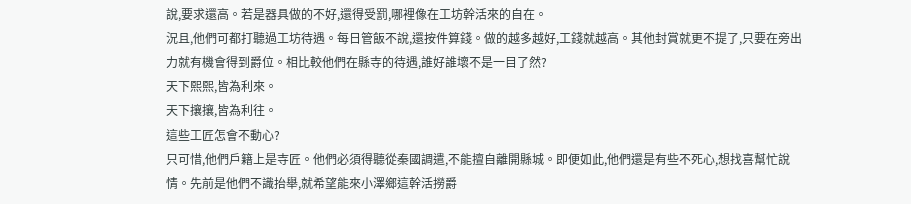說,要求還高。若是器具做的不好,還得受罰,哪裡像在工坊幹活來的自在。
況且,他們可都打聽過工坊待遇。每日管飯不說,還按件算錢。做的越多越好,工錢就越高。其他封賞就更不提了,只要在旁出力就有機會得到爵位。相比較他們在縣寺的待遇,誰好誰壞不是一目了然?
天下熙熙,皆為利來。
天下攘攘,皆為利往。
這些工匠怎會不動心?
只可惜,他們戶籍上是寺匠。他們必須得聽從秦國調遣,不能擅自離開縣城。即便如此,他們還是有些不死心,想找喜幫忙說情。先前是他們不識抬舉,就希望能來小澤鄉這幹活撈爵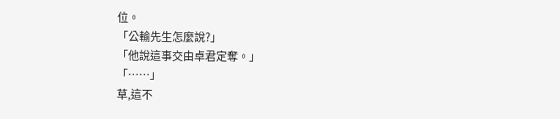位。
「公輸先生怎麼說?」
「他說這事交由卓君定奪。」
「……」
草,這不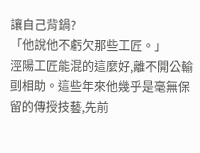讓自己背鍋?
「他說他不虧欠那些工匠。」
涇陽工匠能混的這麼好,離不開公輸刯相助。這些年來他幾乎是毫無保留的傳授技藝,先前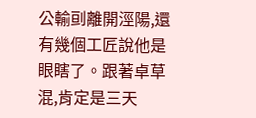公輸刯離開涇陽,還有幾個工匠說他是眼瞎了。跟著卓草混,肯定是三天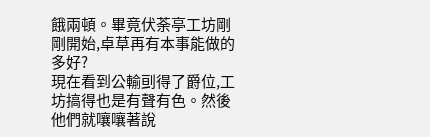餓兩頓。畢竟伏荼亭工坊剛剛開始,卓草再有本事能做的多好?
現在看到公輸刯得了爵位,工坊搞得也是有聲有色。然後他們就嚷嚷著說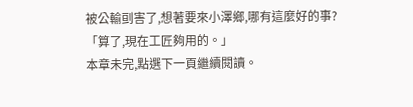被公輸刯害了,想著要來小澤鄉,哪有這麼好的事?
「算了,現在工匠夠用的。」
本章未完,點選下一頁繼續閱讀。